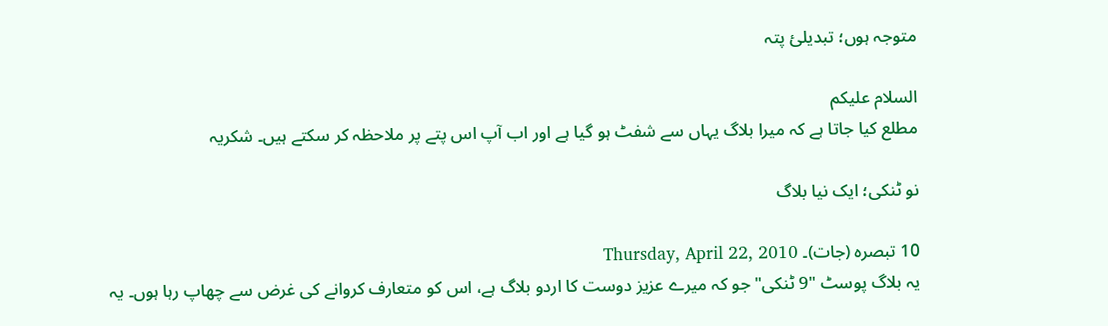متوجہ ہوں؛ تبدیلئ پتہ

السلام علیکم
مطلع کیا جاتا ہے کہ میرا بلاگ یہاں سے شفٹ ہو گیا ہے اور اب آپ اس پتے پر ملاحظہ کر سکتے ہیں۔ شکریہ

نو ٹنکی؛ ایک نیا بلاگ

10 تبصرہ (جات)۔ Thursday, April 22, 2010
یہ بلاگ پوسٹ "9 ٹنکی" جو کہ میرے عزیز دوست کا اردو بلاگ ہے، اس کو متعارف کروانے کی غرض سے چھاپ رہا ہوں۔ یہ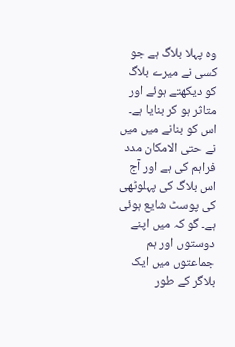وہ پہلا بلاگ ہے جو کسی نے میرے بلاگ کو دیکھتے ہوئے اور متاثر ہو کر بنایا ہے۔ اس کو بنانے میں میں نے حتی الامکان مدد فراہم کی ہے اور آج اس بلاگ کی پہلوٹھی کی پوسٹ شایع ہوئی ہے۔ گو کہ میں اپنے دوستوں اور ہم جماعتوں میں ایک بلاگر کے طور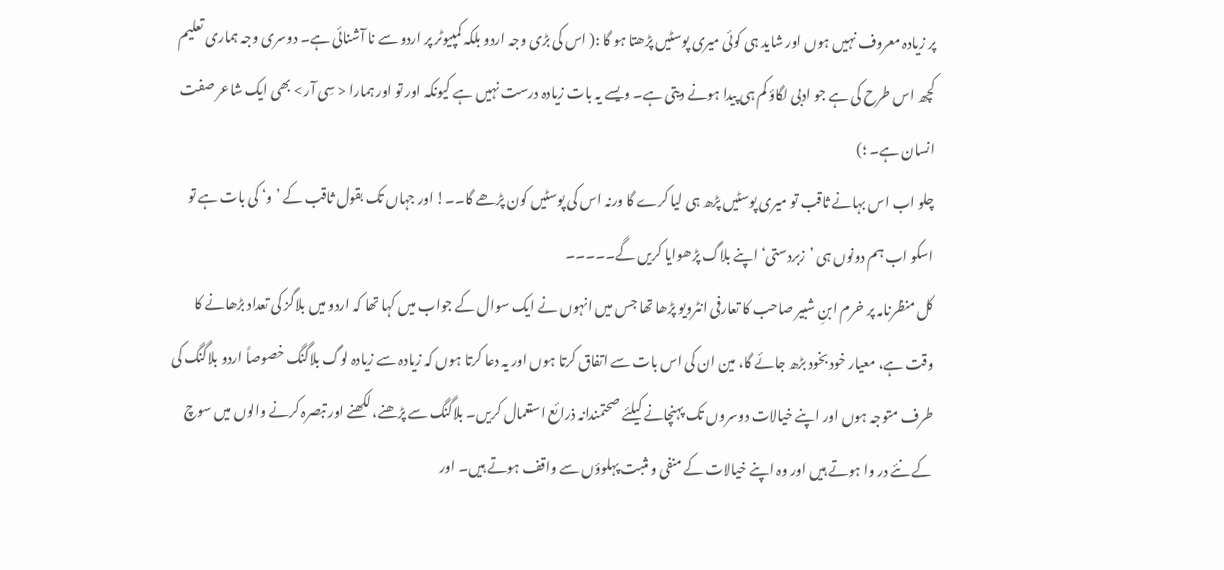پر زیادہ معروف نہیں ہوں اور شاید ہی کوئی میری پوسٹیں پڑھتا ہو گا :( اس کی بڑی وجہ اردو بلکہ کمپیوٹر پر اردو سے نا آشنائی ہے۔ دوسری وجہ ہماری تعلیم کچھ اس طرح کی ہے جو ادبی لگاؤ کم ہی پیدا ہونے دیتی ہے۔ ویسے یہ بات زیادہ درست نہیں ہے کیونکہ اور تو اور ہمارا < سِی آر > بھی ایک شاعر صفت انسان ہے۔ ؛)
چلو اب اس بہانے ثاقب تو میری پوسٹیں پڑھ ہی لیا کرے گا ورنہ اس کی پوسٹیں کون پڑھے گا۔۔! اور جہاں تک بقول ثاقب کے ’و‘ کی بات ہے تو اسکو اب ہم دونوں ہی ’زبردستی‘ اپنے بلاگ پڑھوایا کریں گے۔۔۔۔۔
کل منظرنامہ پر خرم ابنِ شبیر صاحب کا تعارفی انٹرویو پڑھا تھا جس میں انہوں نے ایک سوال کے جواب میں کہا تھا کہ اردو میں بلاگز کی تعداد بڑھانے کا وقت ہے، معیار خود بخود بڑھ جائے گا، مین ان کی اس بات سے اتفاق کرتا ہوں اور یہ دعا کرتا ہوں کہ زیادہ سے زیادہ لوگ بلاگنگ خصوصاً اردو بلاگنگ کی طرف متوجہ ہوں اور اپنے خیالات دوسروں تک پہنچانے کیلئے صحتمندانہ ذرائع استعمال کریں۔ بلاگنگ سے پڑھنے، لکھنے اور تبصرہ کرنے والوں میں سوچ کے نئے در وا ہوتے ہیں اور وہ اپنے خیالات کے منفی و مثبت پہلوؤں سے واقف ہوتے ہیں۔ اور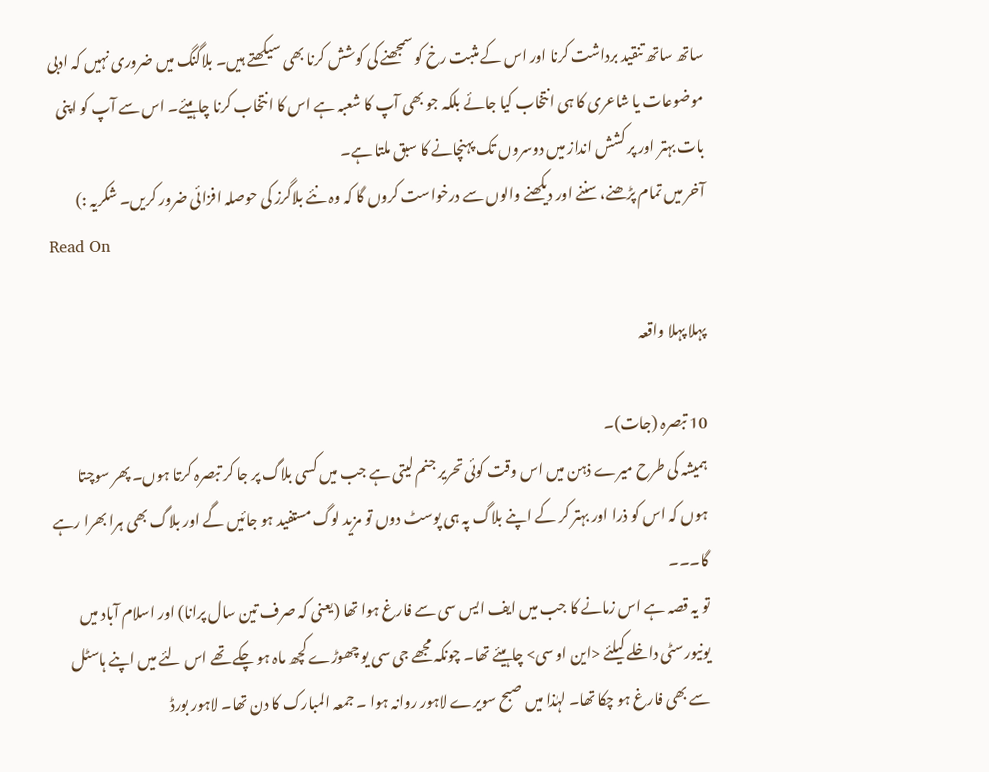ساتھ ساتھ تنقید برداشت کرنا اور اس کے مثبت رخ کو سمجھنے کی کوشش کرنا بھی سیکھتے ہیں۔ بلاگنگ میں ضروری نہیں کہ ادبی موضوعات یا شاعری کا ہی انتخاب کیا جائے بلکہ جو بھی آپ کا شعبہ ہے اس کا انتخاب کرنا چاہیئے۔ اس سے آپ کو اپنی بات بہتر اور پر کشش انداز میں دوسروں تک پہنچانے کا سبق ملتا ہے۔
آخر میں تمام پڑھنے، سننے اور دیکھنے والوں سے درخواست کروں گا کہ وہ نئے بلاگرز کی حوصلہ افزائی ضرور کریں۔ شکریہ :)
Read On

پہلا پہلا واقعہ

10 تبصرہ (جات)۔
ہمیشہ کی طرح میرے ذہن میں اس وقت کوئی تحریر جنم لیتی ہے جب میں کسی بلاگ پر جا کر تبصرہ کرتا ہوں۔ پھر سوچتا ہوں کہ اس کو ذرا اور بہتر کر کے اپنے بلاگ پہ ہی پوسٹ دوں تو مزید لوگ مستفید ہو جائیں گے اور بلاگ بھی ہرا بھرا رہے گا۔۔۔
تو یہ قصہ ہے اس زمانے کا جب میں ایف ایس سی سے فارغ ہوا تھا (یعنی کہ صرف تین سال پرانا) اور اسلام آباد میں یونیورسٹی داخلے کیلئے <این او سی> چاہیئے تھا۔ چونکہ مجھے جی سی یو چھوڑے کچھ ماہ ہو چکے تھے اس لئے میں اپنے ہاسٹل سے بھی فارغ ہو چکا تھا۔ لہٰذا میں صبح سویرے لاہور روانہ ہوا ۔ جمعہ المبارک کا دن تھا۔ لاہور بورڈ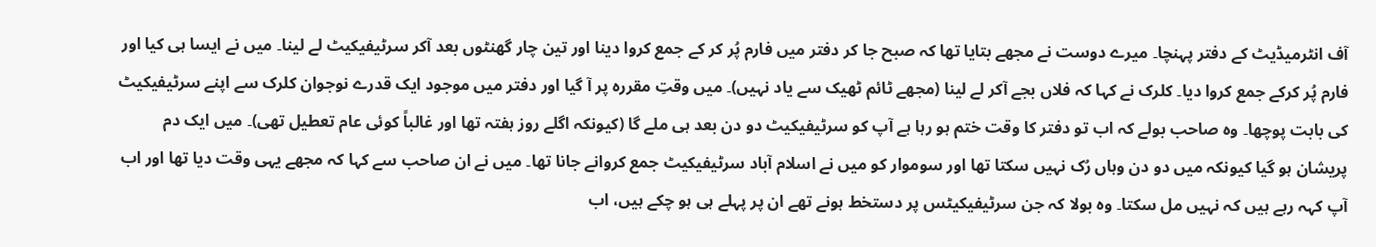آف انٹرمیڈیٹ کے دفتر پہنچا۔ میرے دوست نے مجھے بتایا تھا کہ صبح جا کر دفتر میں فارم پُر کر کے جمع کروا دینا اور تین چار گھنٹوں بعد آکر سرٹیفیکیٹ لے لینا۔ میں نے ایسا ہی کیا اور فارم پُر کرکے جمع کروا دیا۔ کلرک نے کہا کہ فلاں بجے آکر لے لینا (مجھے ٹائم ٹھیک سے یاد نہیں)۔ میں وقتِ مقررہ پر آ گیا اور دفتر میں موجود ایک قدرے نوجوان کلرک سے اپنے سرٹیفیکیٹ کی بابت پوچھا۔ وہ صاحب بولے کہ اب تو دفتر کا وقت ختم ہو رہا ہے آپ کو سرٹیفیکیٹ دو دن بعد ہی ملے گا (کیونکہ اگلے روز ہفتہ تھا اور غالباً کوئی عام تعطیل تھی)۔ میں ایک دم پریشان ہو گیا کیونکہ میں دو دن وہاں رُک نہیں سکتا تھا اور سوموار کو میں نے اسلام آباد سرٹیفیکیٹ جمع کروانے جانا تھا۔ میں نے ان صاحب سے کہا کہ مجھے یہی وقت دیا تھا اور اب آپ کہہ رہے ہیں کہ نہیں مل سکتا۔ وہ بولا کہ جن سرٹیفیکیٹس پر دستخط ہونے تھے ان پر پہلے ہی ہو چکے ہیں، اب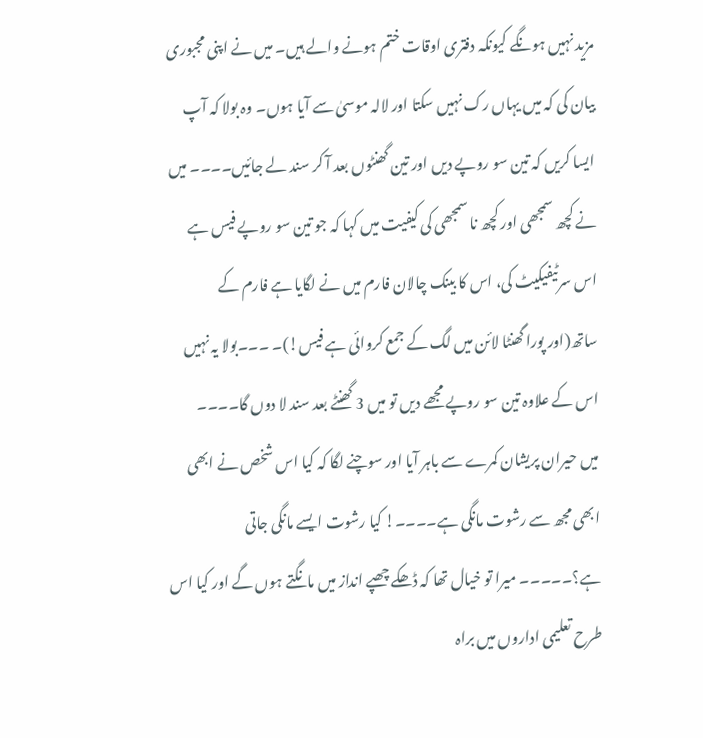مزید نہیں ہونگے کیونکہ دفتری اوقات ختم ہونے والے ہیں۔ میں نے اپنی مجبوری بیان کی کہ میں یہاں رک نہیں سکتا اور لالہ موسیٰ سے آیا ہوں۔ وہ بولا کہ آپ ایسا کریں کہ تین سو روپے دیں اور تین گھنٹوں بعد آ کر سند لے جائیں۔۔۔۔ میں نے کچھ سمجھی اور کچھ نا سمجھی کی کیفیت میں کہا کہ جو تین سو روپے فیس ہے اس سرٹیفیکیٹ کی، اس کا بینک چالان فارم میں نے لگایا ہے فارم کے ساتھ(اور پورا گھنٹا لائن میں لگ کے جمع کروائی ہے فیس!)۔ ۔۔۔بولا یہ نہیں اس کے علاوہ تین سو روپے مجھے دیں تو میں 3 گھنٹے بعد سند لا دوں گا۔۔۔۔
میں حیران پریشان کمرے سے باہر آیا اور سوچنے لگا کہ کیا اس شخص نے ابھی ابھی مجھ سے رشوت مانگی ہے۔۔۔۔! کیا رشوت ایسے مانگی جاتی ہے؟۔۔۔۔۔ میرا تو خیال تھا کہ ڈھکے چھپے انداز میں مانگتے ہوں گے اور کیا اس طرح تعلیمی اداروں میں براہ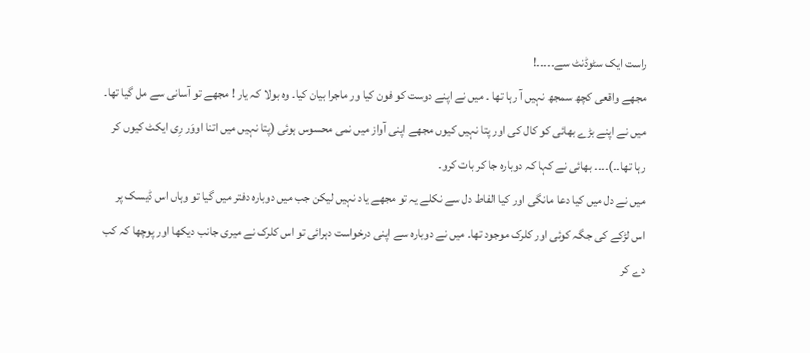راست ایک سٹوڈنٹ سے۔۔۔۔۔!
مجھے واقعی کچھ سمجھ نہیں آ رہا تھا ۔ میں نے اپنے دوست کو فون کیا ور ماجرا بیان کیا۔ وہ بولا کہ یار ! مجھے تو آسانی سے مل گیا تھا۔ میں نے اپنے بڑے بھائی کو کال کی اور پتا نہیں کیوں مجھے اپنی آواز میں نمی محسوس ہوئی (پتا نہیں میں اتنا اووَر رِی ایکٹ کیوں کر رہا تھا۔۔)۔۔۔۔ بھائی نے کہا کہ دوبارہ جا کر بات کرو۔
میں نے دل میں کیا دعا مانگی اور کیا الفاط دل سے نکلے یہ تو مجھے یاد نہیں لیکن جب میں دوبارہ دفتر میں گیا تو وہاں اس ڈیسک پر اس لڑکے کی جگہ کوئی اور کلرک موجود تھا۔ میں نے دوبارہ سے اپنی درخواست دہرائی تو اس کلرک نے میری جانب دیکھا اور پوچھا کہ کب دے کر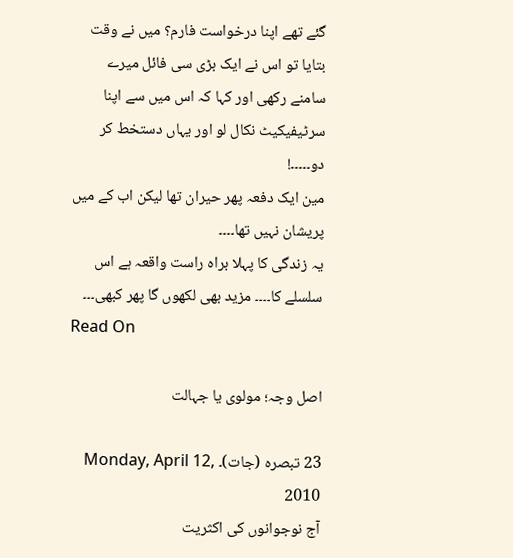گئے تھے اپنا درخواست فارم؟ میں نے وقت بتایا تو اس نے ایک بڑی سی فائل میرے سامنے رکھی اور کہا کہ اس میں سے اپنا سرٹیفیکیٹ نکال لو اور یہاں دستخط کر دو۔۔۔۔۔!
مین ایک دفعہ پھر حیران تھا لیکن اب کے میں پریشان نہیں تھا۔۔۔۔
یہ زندگی کا پہلا براہ راست واقعہ ہے اس سلسلے کا۔۔۔۔ مزید بھی لکھوں گا پھر کبھی۔۔۔
Read On

اصل وجہ؛ مولوی یا جہالت

23 تبصرہ (جات)۔ Monday, April 12, 2010
آج نوجوانوں کی اکثریت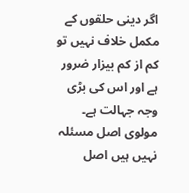اگر دینی حلقوں کے مکمل خلاف نہیں تو کم از کم بیزار ضرور ہے اور اس کی بڑی وجہ جہالت ہے۔ مولوی اصل مسئلہ نہیں ہیں اصل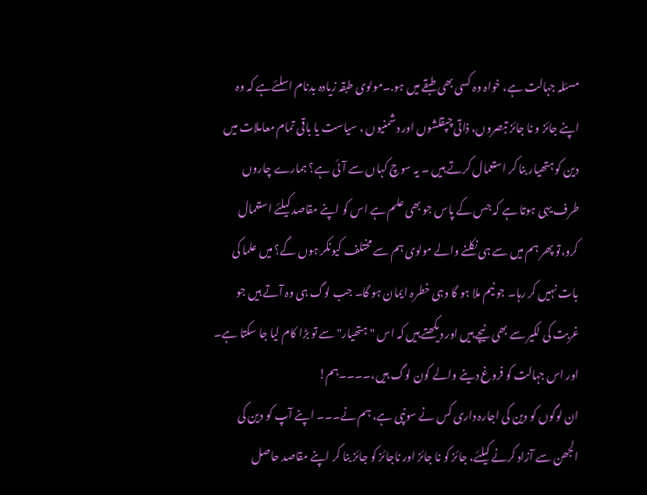مسئلہ جہالت ہے، خواہ وہ کسی بھی طبقے میں ہو.۔مولوی طبقہ زیادہ بدنام اسلئےہے کہ وہ اپنے جائز و نا جائز تبصروں، ذاتی چپقلشوں اور دشمنیوں ، سیاست یا باقی تمام معاملات میں دین کو ہتھیار بنا کر استعمال کرتے ہیں ۔ یہ سوچ کہاں سے آئی ہے؟ ہمارے چاروں طرف یہی ہوتا ہے کہ جس کے پاس جو بھی علم ہے اس کو اپنے مقاصد کیلئے استعمال کرو،تو پھر ہم میں سے ہی نکلنے والے مولوی ہم سے مختلف کیونکر ہوں گے؟ میں علما کی بات نہیں کر رہا۔ جو نیم ملا ہو گا وہی خطرہ ایمان ہو گا۔ جب لوگ ہی وہ آتے ہیں جو غربت کی لکیر سے بھی نیچے ہیں اور دیکھتے ہیں کہ اس "ہتھیار" سے تو بڑا کام لیا جا سکتا ہے۔ اور اس جہالت کو فروغ دینے والے کون لوگ ہیں،۔۔۔۔ہم!
ان لوگوں کو دین کی اجارہ داری کس نے سونپی ہے، ہم نے۔۔۔ اپنے آپ کو دین کی الجھن سے آزاد کرنے کیلئے، جائز کو نا جائز اور ناجائز کو جائز بنا کر اپنے مقاصد حاصل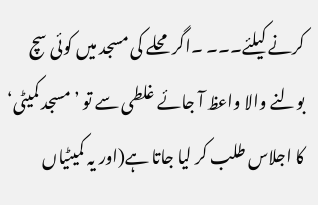کرنے کیلئے۔۔۔ ۔اگر محلے کی مسجد میں کوئی سچ بولنے والا واعظ آ جائے غلطی سے تو ’ مسجد کمیٹی‘ کا اجلاس طلب کر لیا جاتا ہے(اور یہ کمیٹیاں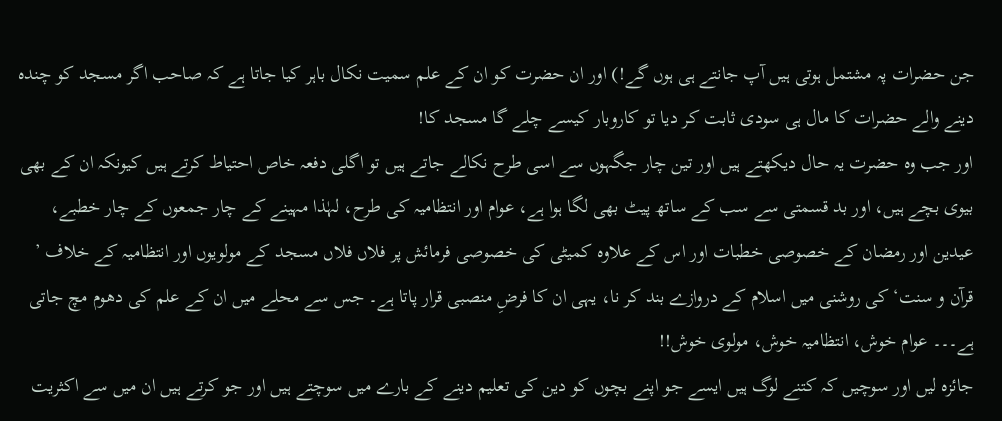جن حضرات پہ مشتمل ہوتی ہیں آپ جانتے ہی ہوں گے!) اور ان حضرت کو ان کے علم سمیت نکال باہر کیا جاتا ہے کہ صاحب اگر مسجد کو چندہ دینے والے حضرات کا مال ہی سودی ثابت کر دیا تو کاروبار کیسے چلے گا مسجد کا!
اور جب وہ حضرت یہ حال دیکھتے ہیں اور تین چار جگہوں سے اسی طرح نکالے جاتے ہیں تو اگلی دفعہ خاص احتیاط کرتے ہیں کیونکہ ان کے بھی بیوی بچے ہیں، اور بد قسمتی سے سب کے ساتھ پیٹ بھی لگا ہوا ہے، عوام اور انتظامیہ کی طرح، لہٰذا مہینے کے چار جمعوں کے چار خطبے، عیدین اور رمضان کے خصوصی خطبات اور اس کے علاوہ کمیٹی کی خصوصی فرمائش پر فلاں فلاں مسجد کے مولویوں اور انتظامیہ کے خلاف ’ قرآن و سنت‘ کی روشنی میں اسلام کے دروازے بند کر نا، یہی ان کا فرضِ منصبی قرار پاتا ہے۔ جس سے محلے میں ان کے علم کی دھوم مچ جاتی ہے۔۔۔ عوام خوش، انتظامیہ خوش، مولوی خوش!!
جائزہ لیں اور سوچیں کہ کتنے لوگ ہیں ایسے جو اپنے بچوں کو دین کی تعلیم دینے کے بارے میں سوچتے ہیں اور جو کرتے ہیں ان میں سے اکثریت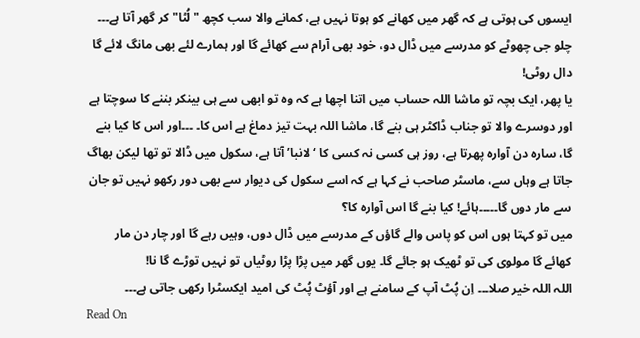ایسوں کی ہوتی ہے کہ گھر میں کھانے کو ہوتا نہیں ہے، کمانے والا سب کچھ "لُٹا" کر گھر آتا ہے۔۔۔ چلو جی چھوٹے کو مدرسے میں ڈال دو، خود بھی آرام سے کھائے گا اور ہمارے لئے بھی مانگ لائے گا دال روٹی!
یا پھر، ایک بچہ تو ماشا اللہ حساب میں اتنا اچھا ہے کہ وہ تو ابھی سے ہی بینکر بننے کا سوچتا ہے اور دوسرے والا تو جناب ڈاکٹر ہی بنے گا، ماشا اللہ بہت تیز دماغ ہے اس کا۔ ۔۔۔اور اس کا کیا بنے گا، سارہ دن آوارہ پھرتا ہے، روز ہی کسی نہ کسی کا ‘ لانبا’ آتا ہے، سکول میں ڈالا تو تھا لیکن بھاگ جاتا ہے وہاں سے، ماسٹر صاحب نے کہا ہے کہ اسے سکول کی دیوار سے بھی دور رکھو نہیں تو جان سے مار دوں گا۔۔۔۔۔ہائے! کیا بنے گا اس آوارہ کا؟
میں تو کہتا ہوں اس کو پاس والے گاؤں کے مدرسے میں ڈال دوں، وہیں رہے گا اور چار دن مار کھائے گا مولوی کی تو ٹھیک ہو جائے گا۔ یوں گھر میں پڑا پڑا روٹیاں تو نہیں توڑے گا نا!
اللہ اللہ خیر صلا۔۔۔ اِن پُٹ آپ کے سامنے ہے اور آؤٹ پُٹ کی امید ایکسٹرا رکھی جاتی ہے۔۔۔
Read On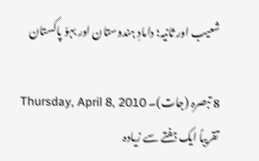شعیب اور ثانیہ؛ دامادِ ہندوستان اور بہوٗ پاکستان

8 تبصرہ (جات)۔ Thursday, April 8, 2010
تقریباً ایک ہفتے سے زیادہ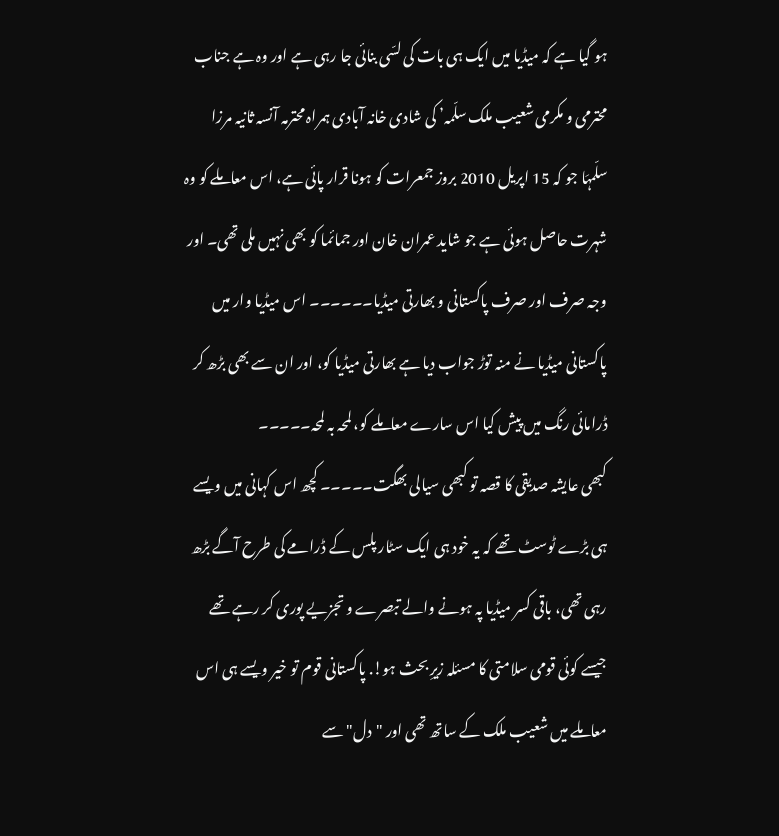ہو گیا ہے کہ میڈیا میں ایک ہی بات کی لسّی بنائی جا رہی ہے اور وہ ہے جناب محترمی و مکرمی شعیب ملک سلّمہ’ کی شادی خانہ آبادی ہمراہ محترمہ آنسہ ثانیہ مرزا سلّمہَا جو کہ 15 اپریل 2010 بروز جمعرات کو ہونا قرار پائی ہے، اس معاملے کو وہ شہرت حاصل ہوئی ہے جو شاید عمران خان اور جمائما کو بھی نہیں ملی تھی۔ اور وجہ صرف اور صرف پاکستانی و بھارتی میڈیا۔۔۔۔۔۔ اس میڈیا وار میں پاکستانی میڈیا نے منہ توڑ جواب دیا ہے بھارتی میڈیا کو، اور ان سے بھی بڑھ کر ڈرامائی رنگ میں پیش کیا اس سارے معاملے کو، لمحہ بہ لمحہ۔۔۔۔۔
کبھی عایشہ صدیقی کا قصہ تو کبھی سیالی بھگت۔۔۔۔۔ کچھ اس کہانی میں ویسے ہی بڑے ٹوسٹ تھے کہ یہ خود ہی ایک سٹار پلس کے ڈرامے کی طرح آگے بڑھ رہی تھی، باقی کسر میڈیا پہ ہونے والے تبصرے و تجزیے پوری کر رہے تھے جیسے کوئی قومی سلامتی کا مسئلہ زیرِ بحث ہو!. پاکستانی قوم تو خیر ویسے ہی اس معاملے میں شعیب ملک کے ساتھ تھی اور "دل" سے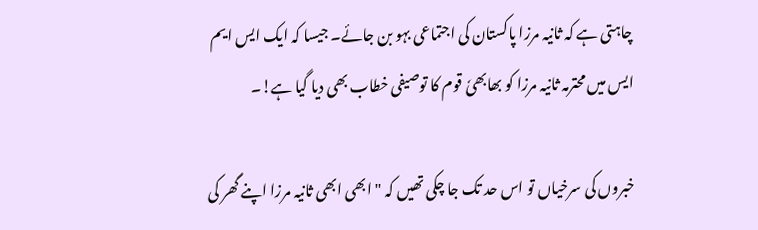چاہتی ہے کہ ثانیہ مرزا پاکستان کی اجتماعی بہو بن جائے۔ جیسا کہ ایک ایس ایم ایس میں محترمہ ثانیہ مرزا کو بھابھیٗ قوم کا توصیفی خطاب بھی دیا گیا ہے!۔

خبروں کی سرخیاں تو اس حد تک جا چکی تھیں کہ " ابھی ابھی ثانیہ مرزا اپنے گھر کی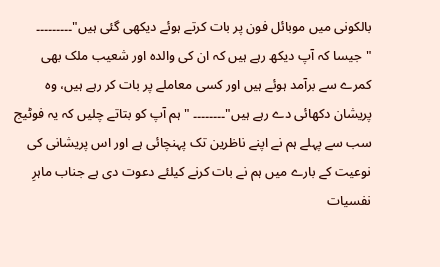بالکونی میں موبائل فون پر بات کرتے ہوئے دیکھی گئی ہیں"۔۔۔۔۔۔۔۔۔ "جیسا کہ آپ دیکھ رہے ہیں کہ ان کی والدہ اور شعیب ملک بھی کمرے سے برآمد ہوئے ہیں اور کسی معاملے پر بات کر رہے ہیں، وہ پریشان دکھائی دے رہے ہیں"۔۔۔۔۔۔۔۔ " ہم آپ کو بتاتے چلیں کہ یہ فوٹیج سب سے پہلے ہم نے اپنے ناظرین تک پہنچائی ہے اور اس پریشانی کی نوعیت کے بارے میں ہم نے بات کرنے کیلئے دعوت دی ہے جناب ماہرِ نفسیات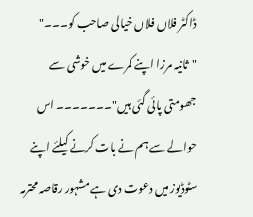ڈاکٹر فلاں فلاں خیالی صاحب کو۔۔۔"
"ثانیہ مرزا اپنے کمرے میں خوشی سے جھومتی پائی گئی ہیں"۔۔۔۔۔۔۔ اس حوالے سے ہم نے بات کرنے کیلئے اپنے سٹوڈیوز میں دعوت دی ہے مشہور رقاصہ محترمہ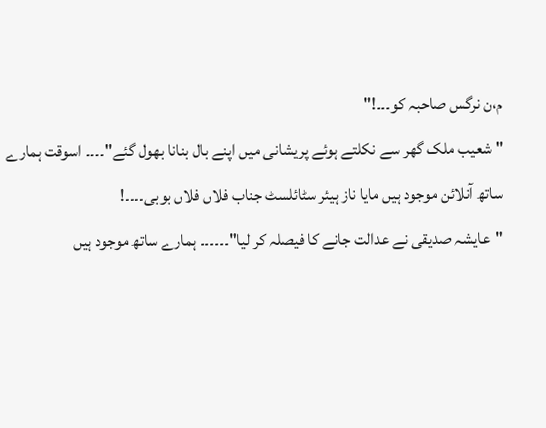م،ن نرگس صاحبہ کو۔۔۔!"
" شعیب ملک گھر سے نکلتے ہوئے پریشانی میں اپنے بال بنانا بھول گئے"۔۔۔۔ اسوقت ہمارے ساتھ آنلائن موجود ہیں مایا ناز ہیئر سٹائلسٹ جناب فلاں فلاں بوبی۔۔۔۔!
"عایشہ صدیقی نے عدالت جانے کا فیصلہ کر لیا"۔۔۔۔۔۔ ہمارے ساتھ موجود ہیں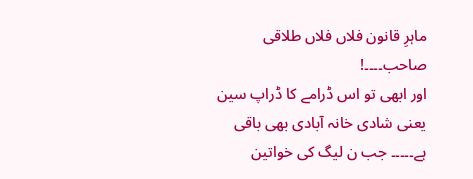ماہرِ قانون فلاں فلاں طلاقی صاحب۔۔۔۔!
اور ابھی تو اس ڈرامے کا ڈراپ سین یعنی شادی خانہ آبادی بھی باقی ہے۔۔۔۔۔ جب ن لیگ کی خواتین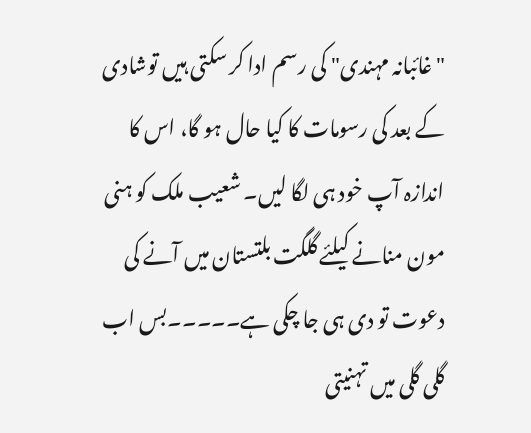"غائبانہ مہندی" کی رسم ادا کر سکتی ہیں توشادی کے بعد کی رسومات کا کیا حال ہو گا، اس کا اندازہ آپ خود ہی لگا لیں۔ شعیب ملک کو ہنی مون منانے کیلئے گلگت بلتستان میں آنے کی دعوت تو دی ہی جا چکی ہے۔۔۔۔۔بس اب گلی گلی میں تہنیتی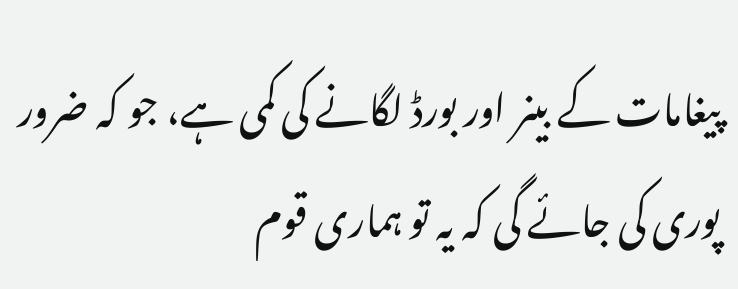پیغامات کے بینر اور بورڈ لگانے کی کمی ہے، جو کہ ضرور پوری کی جائے گی کہ یہ تو ہماری قوم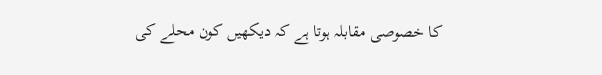کا خصوصی مقابلہ ہوتا ہے کہ دیکھیں کون محلے کی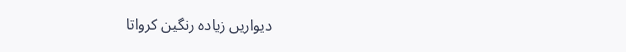دیواریں زیادہ رنگین کرواتا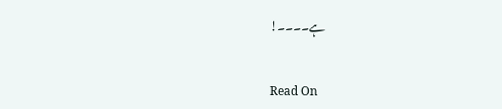ہے۔۔۔۔!


Read On